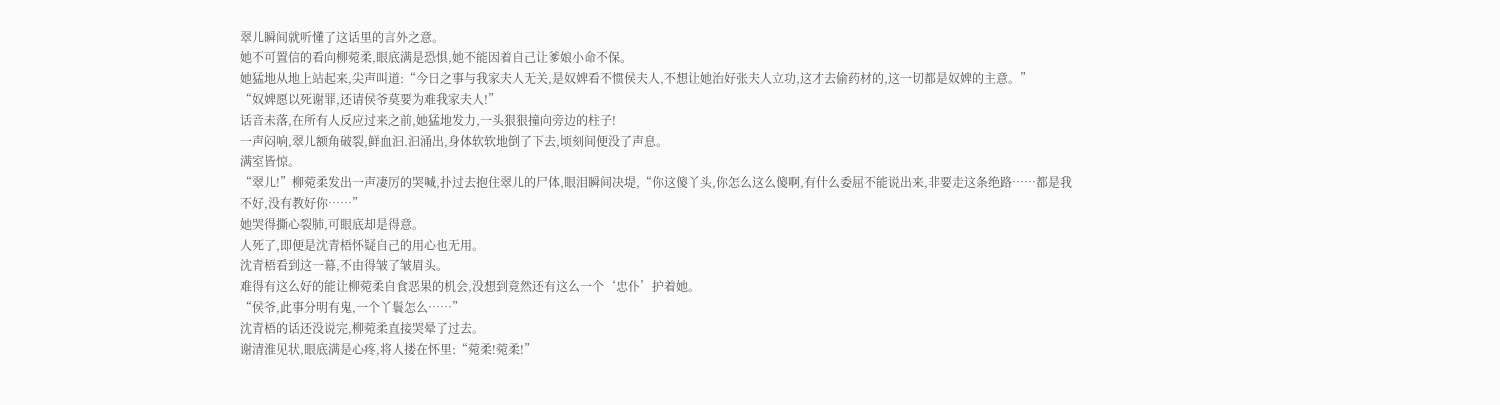翠儿瞬间就听懂了这话里的言外之意。
她不可置信的看向柳菀柔,眼底满是恐惧,她不能因着自己让爹娘小命不保。
她猛地从地上站起来,尖声叫道:“今日之事与我家夫人无关,是奴婢看不惯侯夫人,不想让她治好张夫人立功,这才去偷药材的,这一切都是奴婢的主意。”
“奴婢愿以死谢罪,还请侯爷莫要为难我家夫人!”
话音未落,在所有人反应过来之前,她猛地发力,一头狠狠撞向旁边的柱子!
一声闷响,翠儿额角破裂,鲜血汩.汩涌出,身体软软地倒了下去,顷刻间便没了声息。
满室皆惊。
“翠儿!”柳菀柔发出一声凄厉的哭喊,扑过去抱住翠儿的尸体,眼泪瞬间决堤,“你这傻丫头,你怎么这么傻啊,有什么委屈不能说出来,非要走这条绝路……都是我不好,没有教好你……”
她哭得撕心裂肺,可眼底却是得意。
人死了,即便是沈青梧怀疑自己的用心也无用。
沈青梧看到这一幕,不由得皱了皱眉头。
难得有这么好的能让柳菀柔自食恶果的机会,没想到竟然还有这么一个‘忠仆’护着她。
“侯爷,此事分明有鬼,一个丫鬟怎么……”
沈青梧的话还没说完,柳菀柔直接哭晕了过去。
谢清淮见状,眼底满是心疼,将人搂在怀里:“菀柔!菀柔!”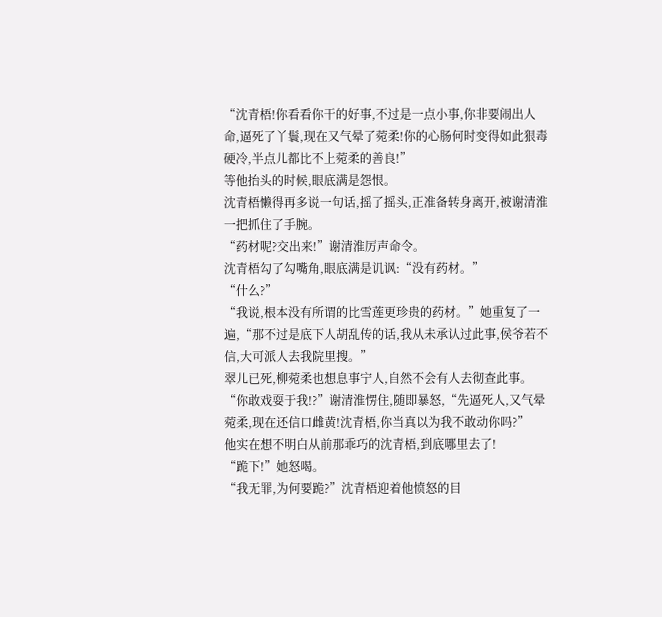“沈青梧!你看看你干的好事,不过是一点小事,你非要闹出人命,逼死了丫鬟,现在又气晕了菀柔!你的心肠何时变得如此狠毒硬冷,半点儿都比不上菀柔的善良!”
等他抬头的时候,眼底满是怨恨。
沈青梧懒得再多说一句话,摇了摇头,正准备转身离开,被谢清淮一把抓住了手腕。
“药材呢?交出来!”谢清淮厉声命令。
沈青梧勾了勾嘴角,眼底满是讥讽:“没有药材。”
“什么?”
“我说,根本没有所谓的比雪莲更珍贵的药材。”她重复了一遍,“那不过是底下人胡乱传的话,我从未承认过此事,侯爷若不信,大可派人去我院里搜。”
翠儿已死,柳菀柔也想息事宁人,自然不会有人去彻查此事。
“你敢戏耍于我!?”谢清淮愣住,随即暴怒,“先逼死人,又气晕菀柔,现在还信口雌黄!沈青梧,你当真以为我不敢动你吗?”
他实在想不明白从前那乖巧的沈青梧,到底哪里去了!
“跪下!”她怒喝。
“我无罪,为何要跪?”沈青梧迎着他愤怒的目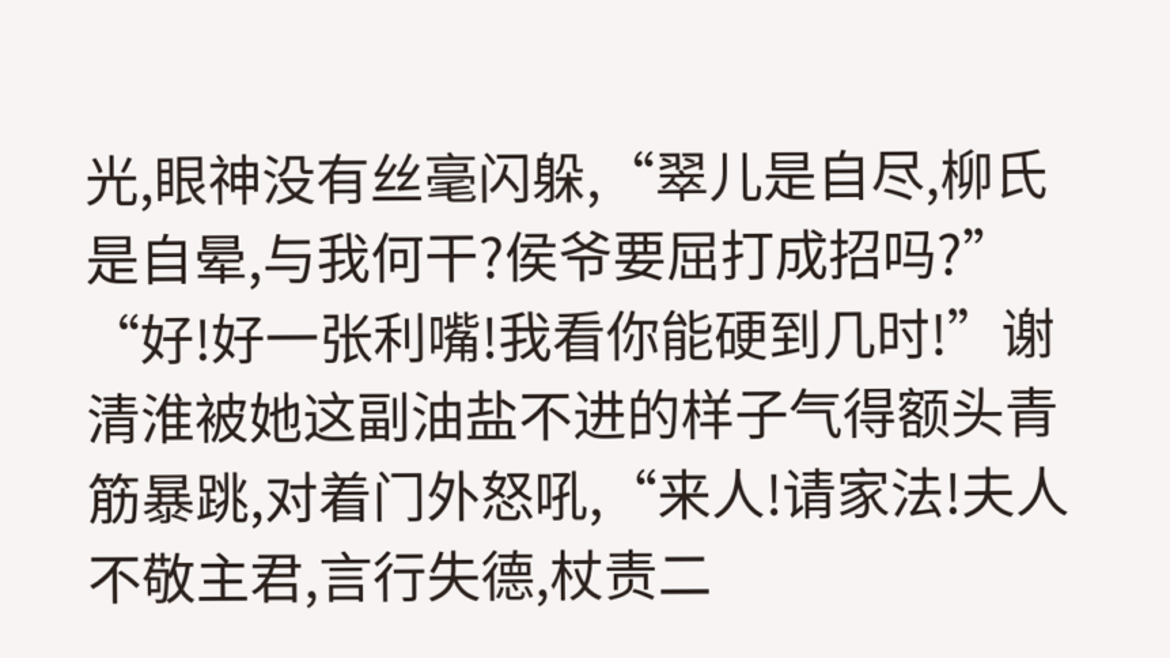光,眼神没有丝毫闪躲,“翠儿是自尽,柳氏是自晕,与我何干?侯爷要屈打成招吗?”
“好!好一张利嘴!我看你能硬到几时!”谢清淮被她这副油盐不进的样子气得额头青筋暴跳,对着门外怒吼,“来人!请家法!夫人不敬主君,言行失德,杖责二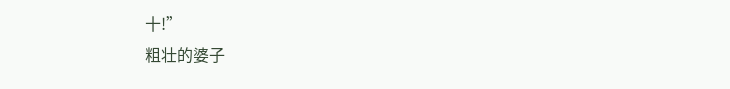十!”
粗壮的婆子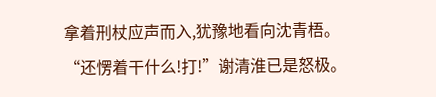拿着刑杖应声而入,犹豫地看向沈青梧。
“还愣着干什么!打!”谢清淮已是怒极。